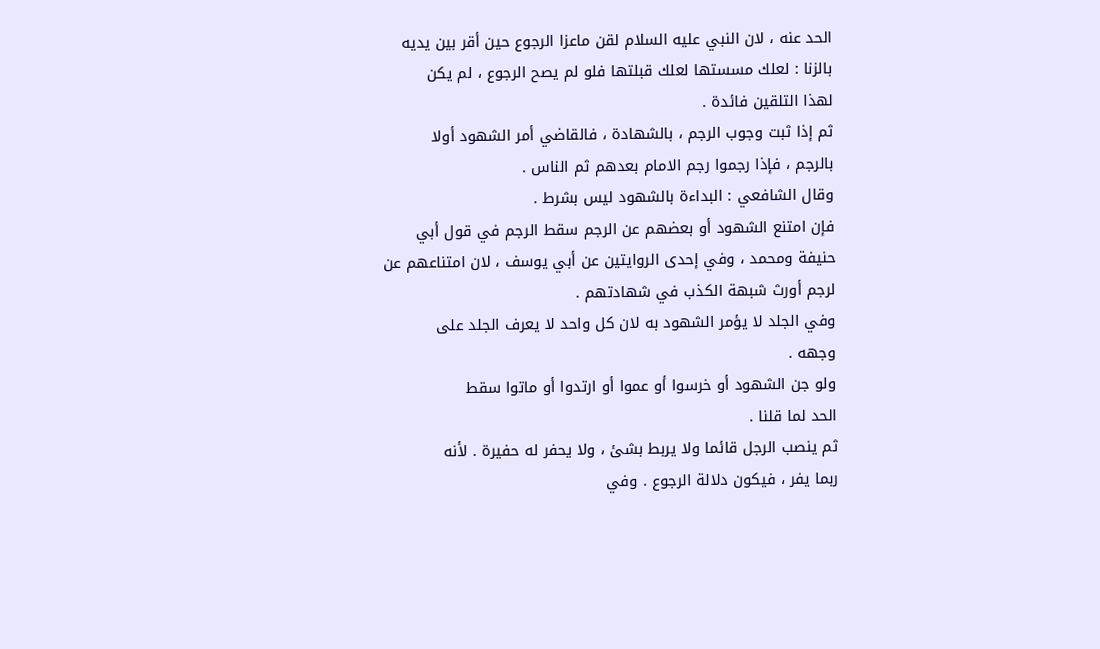الحد عنه ، لان النبي عليه السلام لقن ماعزا الرجوع حين أقر بين يديه
بالزنا : لعلك مسستها لعلك قبلتها فلو لم يصح الرجوع ، لم يكن
لهذا التلقين فائدة .
ثم إذا ثبت وجوب الرجم ، بالشهادة ، فالقاضي أمر الشهود أولا
بالرجم ، فإذا رجموا رجم الامام بعدهم ثم الناس .
وقال الشافعي : البداءة بالشهود ليس بشرط .
فإن امتنع الشهود أو بعضهم عن الرجم سقط الرجم في قول أبي
حنيفة ومحمد ، وفي إحدى الروايتين عن أبي يوسف ، لان امتناعهم عن
لرجم أورث شبهة الكذب في شهادتهم .
وفي الجلد لا يؤمر الشهود به لان كل واحد لا يعرف الجلد على
وجهه .
ولو جن الشهود أو خرسوا أو عموا أو ارتدوا أو ماتوا سقط
الحد لما قلنا .
ثم ينصب الرجل قائما ولا يربط بشئ ، ولا يحفر له حفيرة . لأنه
ربما يفر ، فيكون دلالة الرجوع . وفي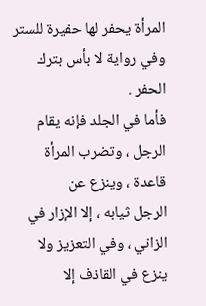المرأة يحفر لها حفيرة للستر
وفي رواية لا بأس بترك الحفر .
فأما في الجلد فإنه يقام الرجل ، وتضرب المرأة قاعدة ، وينزع عن
الرجل ثيابه ، إلا الإزار في الزاني ، وفي التعزيز ولا ينزع في القاذف إلا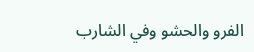الفرو والحشو وفي الشارب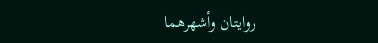روايتان وأشهرهما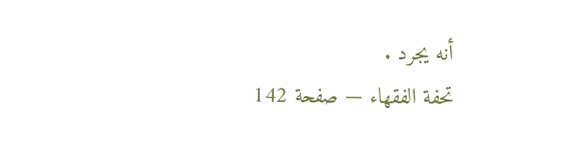أنه يجرد .
تحفة الفقهاء — صفحة 142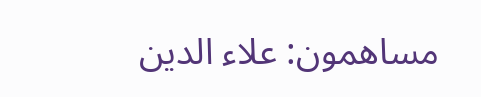مساهمون: علاء الدين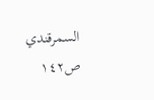السمرقندي
ص١٤٢